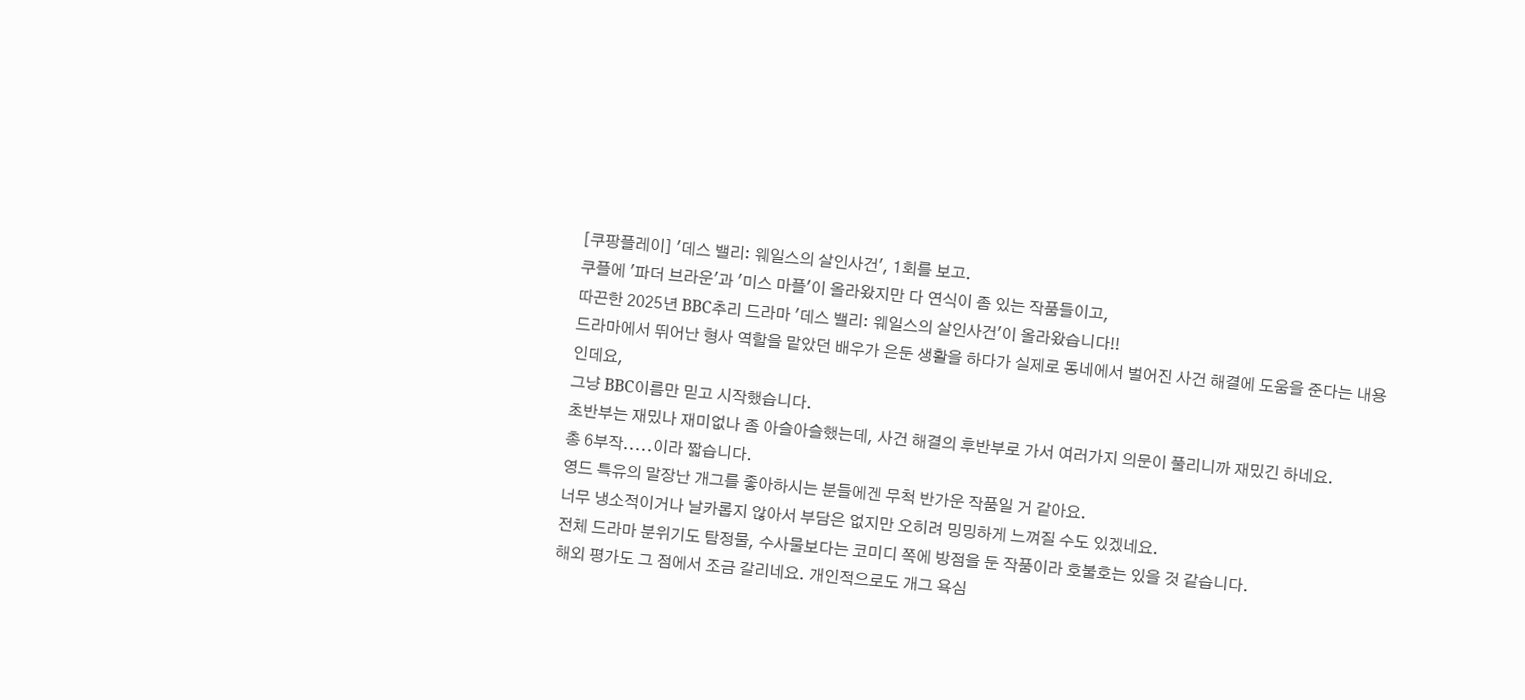[쿠팡플레이] '데스 밸리: 웨일스의 살인사건', 1회를 보고.
쿠플에 '파더 브라운'과 '미스 마플'이 올라왔지만 다 연식이 좀 있는 작품들이고,
따끈한 2025년 BBC추리 드라마 '데스 밸리: 웨일스의 살인사건'이 올라왔습니다!!
드라마에서 뛰어난 형사 역할을 맡았던 배우가 은둔 생활을 하다가 실제로 동네에서 벌어진 사건 해결에 도움을 준다는 내용인데요,
그냥 BBC이름만 믿고 시작했습니다.
초반부는 재밌나 재미없나 좀 아슬아슬했는데, 사건 해결의 후반부로 가서 여러가지 의문이 풀리니까 재밌긴 하네요.
총 6부작.....이라 짧습니다.
영드 특유의 말장난 개그를 좋아하시는 분들에겐 무척 반가운 작품일 거 같아요.
너무 냉소적이거나 날카롭지 않아서 부담은 없지만 오히려 밍밍하게 느껴질 수도 있겠네요.
전체 드라마 분위기도 탐정물, 수사물보다는 코미디 쪽에 방점을 둔 작품이라 호불호는 있을 것 같습니다.
해외 평가도 그 점에서 조금 갈리네요. 개인적으로도 개그 욕심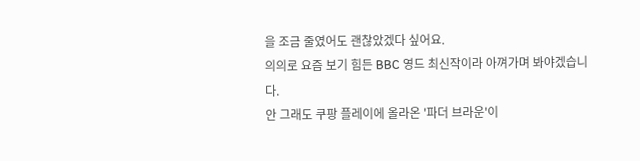을 조금 줄였어도 괜찮았겠다 싶어요.
의의로 요즘 보기 힘든 BBC 영드 최신작이라 아껴가며 봐야겠습니다.
안 그래도 쿠팡 플레이에 올라온 '파더 브라운'이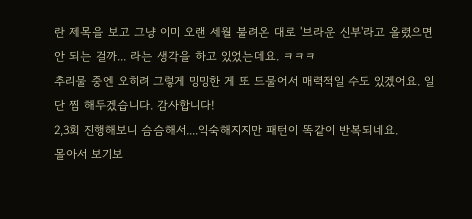란 제목을 보고 그냥 이미 오랜 세월 불려온 대로 '브라운 신부'라고 올렸으면 안 되는 걸까... 라는 생각을 하고 있었는데요. ㅋㅋㅋ
추리물 중엔 오히려 그렇게 밍밍한 게 또 드물어서 매력적일 수도 있겠어요. 일단 찜 해두겠습니다. 감사합니다!
2,3회 진행해보니 슴슴해서....익숙해지지만 패턴이 똑같이 반복되네요.
몰아서 보기보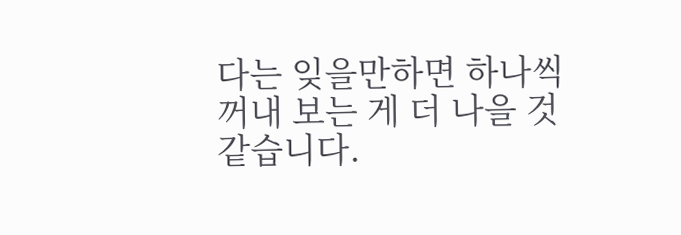다는 잊을만하면 하나씩 꺼내 보는 게 더 나을 것 같습니다.